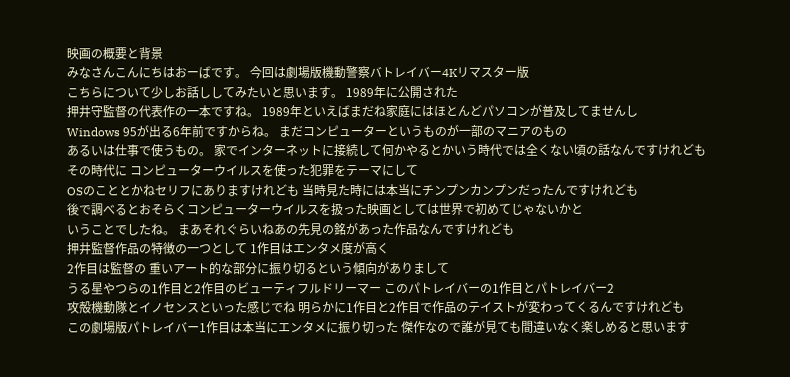映画の概要と背景
みなさんこんにちはおーばです。 今回は劇場版機動警察バトレイバー4Kリマスター版
こちらについて少しお話ししてみたいと思います。 1989年に公開された
押井守監督の代表作の一本ですね。 1989年といえばまだね家庭にはほとんどパソコンが普及してませんし
Windows 95が出る6年前ですからね。 まだコンピューターというものが一部のマニアのもの
あるいは仕事で使うもの。 家でインターネットに接続して何かやるとかいう時代では全くない頃の話なんですけれども
その時代に コンピューターウイルスを使った犯罪をテーマにして
OSのこととかねセリフにありますけれども 当時見た時には本当にチンプンカンプンだったんですけれども
後で調べるとおそらくコンピューターウイルスを扱った映画としては世界で初めてじゃないかと
いうことでしたね。 まあそれぐらいねあの先見の銘があった作品なんですけれども
押井監督作品の特徴の一つとして 1作目はエンタメ度が高く
2作目は監督の 重いアート的な部分に振り切るという傾向がありまして
うる星やつらの1作目と2作目のビューティフルドリーマー このパトレイバーの1作目とパトレイバー2
攻殻機動隊とイノセンスといった感じでね 明らかに1作目と2作目で作品のテイストが変わってくるんですけれども
この劇場版パトレイバー1作目は本当にエンタメに振り切った 傑作なので誰が見ても間違いなく楽しめると思います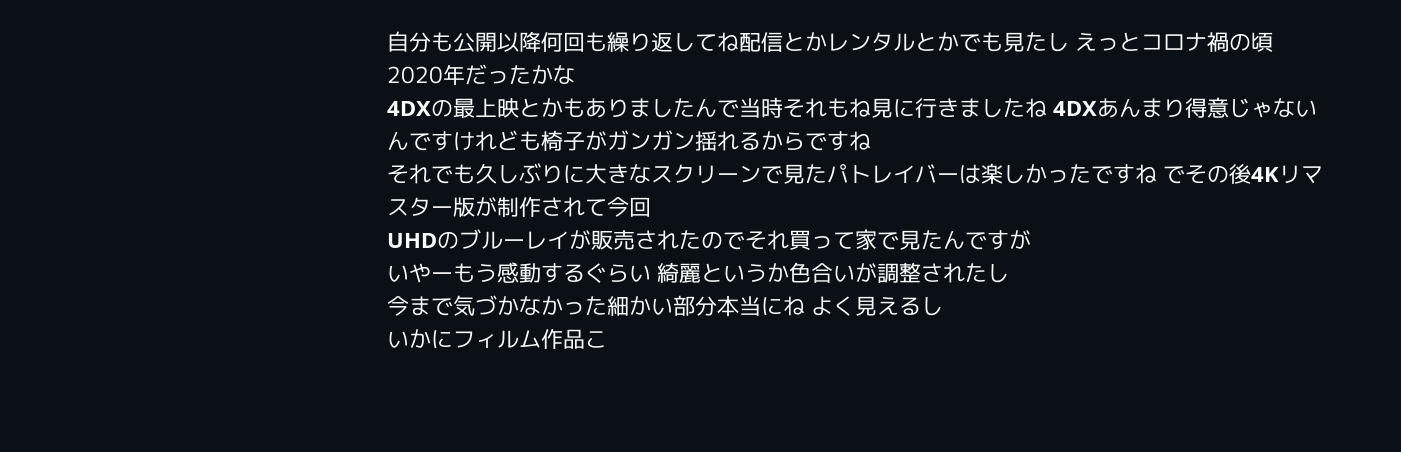自分も公開以降何回も繰り返してね配信とかレンタルとかでも見たし えっとコロナ禍の頃2020年だったかな
4DXの最上映とかもありましたんで当時それもね見に行きましたね 4DXあんまり得意じゃないんですけれども椅子がガンガン揺れるからですね
それでも久しぶりに大きなスクリーンで見たパトレイバーは楽しかったですね でその後4Kリマスター版が制作されて今回
UHDのブルーレイが販売されたのでそれ買って家で見たんですが
いやーもう感動するぐらい 綺麗というか色合いが調整されたし
今まで気づかなかった細かい部分本当にね よく見えるし
いかにフィルム作品こ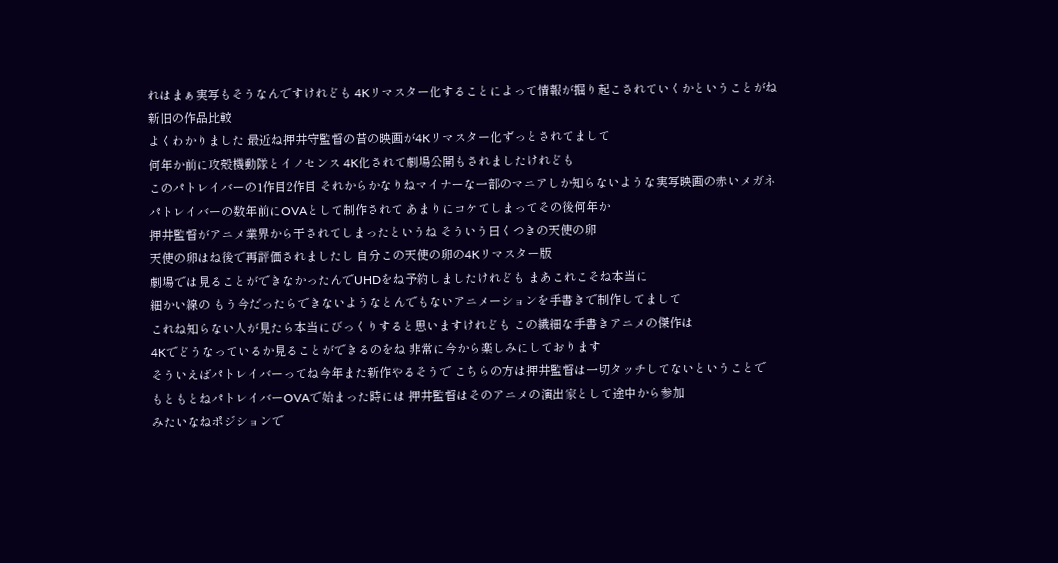れはまぁ実写もそうなんですけれども 4Kリマスター化することによって情報が掘り起こされていくかということがね
新旧の作品比較
よくわかりました 最近ね押井守監督の昔の映画が4Kリマスター化ずっとされてまして
何年か前に攻殻機動隊とイノセンス 4K化されて劇場公開もされましたけれども
このパトレイバーの1作目2作目 それからかなりねマイナーな一部のマニアしか知らないような実写映画の赤いメガネ
パトレイバーの数年前にOVAとして制作されて あまりにコケてしまってその後何年か
押井監督がアニメ業界から干されてしまったというね そういう曰くつきの天使の卵
天使の卵はね後で再評価されましたし 自分この天使の卵の4Kリマスター版
劇場では見ることができなかったんでUHDをね予約しましたけれども まあこれこそね本当に
細かい線の もう今だったらできないようなとんでもないアニメーションを手書きで制作してまして
これね知らない人が見たら本当にびっくりすると思いますけれども この繊細な手書きアニメの傑作は
4Kでどうなっているか見ることができるのをね 非常に今から楽しみにしております
そういえばパトレイバーってね今年また新作やるそうで こちらの方は押井監督は一切タッチしてないということで
もともとねパトレイバーOVAで始まった時には 押井監督はそのアニメの演出家として途中から参加
みたいなねポジションで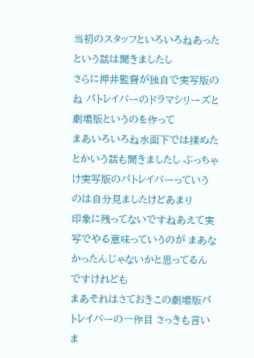当初のスタッフといろいろねあったという話は聞きましたし
さらに押井監督が独自で実写版のね パトレイバーのドラマシリーズと劇場版というのを作って
まあいろいろね水面下では揉めたとかいう話も聞きましたし ぶっちゃけ実写版のパトレイバーっていうのは自分見ましたけどあまり
印象に残ってないですねあえて実写でやる意味っていうのが まあなかったんじゃないかと思ってるんですけれども
まあそれはさておきこの劇場版パトレイバーの一作目 さっきも言いま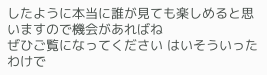したように本当に誰が見ても楽しめると思いますので機会があればね
ぜひご覧になってください はいそういったわけで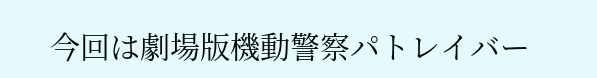今回は劇場版機動警察パトレイバー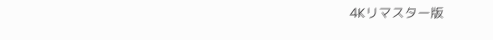4Kリマスター版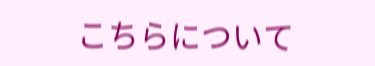こちらについて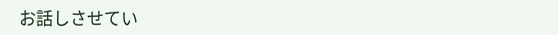お話しさせてい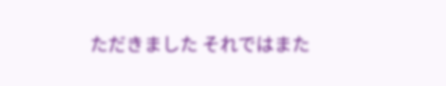ただきました それではまた